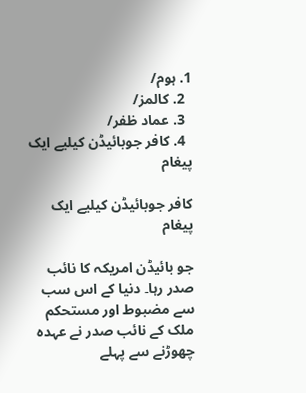1. ہوم/
  2. کالمز/
  3. عماد ظفر/
  4. کافر جوبائیڈن کیلیے ایک پیغام

کافر جوبائیڈن کیلیے ایک پیغام

جو بائیڈن امریکہ کا نائب صدر رہا۔ دنیا کے اس سب سے مضبوط اور مستحکم ملک کے نائب صدر نے عہدہ چھوڑنے سے پہلے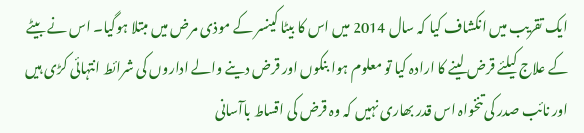ایک تقریب میں انکشاف کیا کہ سال 2014 میں اس کا بیٹا کینسر کے موذی مرض میں مبتلا ہوگیا۔ اس نے بیٹے کے علاج کیلئے قرض لینے کا ارادہ کیا تو معلوم ہوا بنکوں اور قرض دینے والے اداروں کی شرائط انتہائی کڑی ہیں اور نائب صدر کی تنخواہ اس قدر بھاری نہیں کہ وہ قرض کی اقساط باآسانی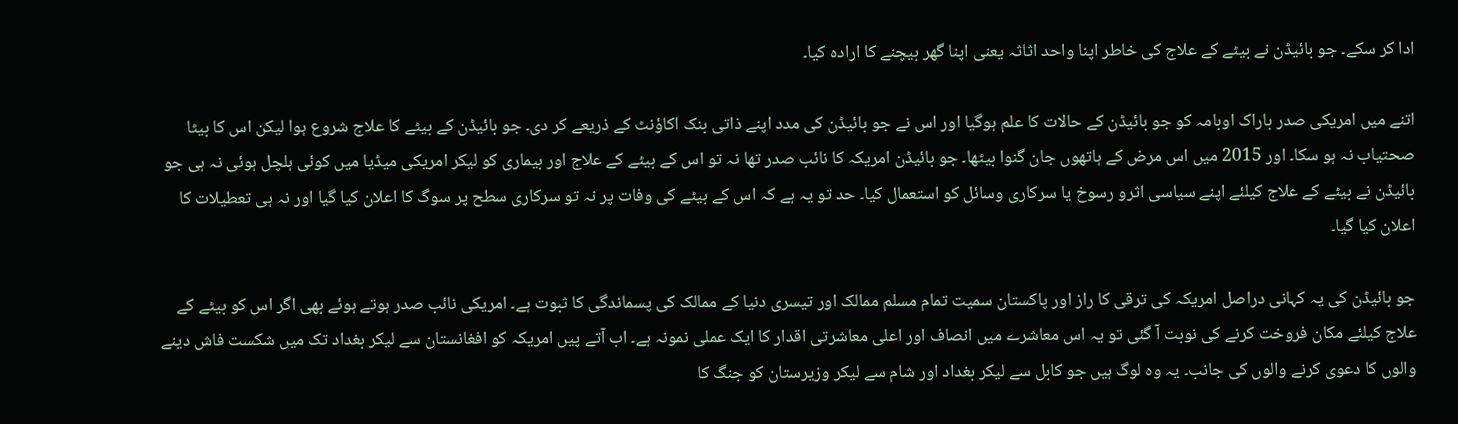ادا کر سکے۔ جو بائیڈن نے بیٹے کے علاج کی خاطر اپنا واحد اثاثہ یعنی اپنا گھر بیچنے کا ارادہ کیا۔

اتنے میں امریکی صدر باراک اوبامہ کو جو بائیڈن کے حالات کا علم ہوگیا اور اس نے جو بائیڈن کی مدد اپنے ذاتی بنک اکاؤنٹ کے ذریعے کر دی۔ جو بائیڈن کے بیٹے کا علاج شروع ہوا لیکن اس کا بیٹا صحتیاب نہ ہو سکا۔ اور 2015 میں اس مرض کے ہاتھوں جان گنوا بیٹھا۔ جو بائیڈن امریکہ کا نائب صدر تھا نہ تو اس کے بیٹے کے علاج اور بیماری کو لیکر امریکی میڈیا میں کوئی ہلچل ہوئی نہ ہی جو بائیڈن نے بیٹے کے علاج کیلئے اپنے سیاسی اثرو رسوخ یا سرکاری وسائل کو استعمال کیا۔ حد تو یہ ہے کہ اس کے بیٹے کی وفات پر نہ تو سرکاری سطح پر سوگ کا اعلان کیا گیا اور نہ ہی تعطیلات کا اعلان کیا گیا۔

جو بائیڈن کی یہ کہانی دراصل امریکہ کی ترقی کا راز اور پاکستان سمیت تمام مسلم ممالک اور تیسری دنیا کے ممالک کی پسماندگی کا ثبوت ہے۔ امریکی نائب صدر ہوتے ہوئے بھی اگر اس کو بیٹے کے علاج کیلئے مکان فروخت کرنے کی نوبت آ گئی تو یہ اس معاشرے میں انصاف اور اعلی معاشرتی اقدار کا ایک عملی نمونہ ہے۔ اب آتے پیں امریکہ کو افغانستان سے لیکر بغداد تک میں شکست فاش دینے والوں کا دعوی کرنے والوں کی جانب۔ یہ وہ لوگ ہیں جو کابل سے لیکر بغداد اور شام سے لیکر وزیرستان کو جنگ کا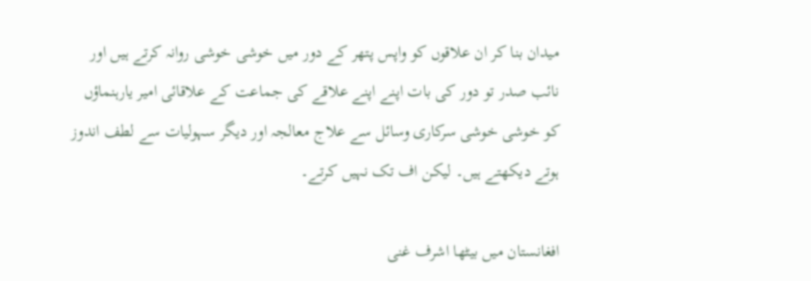میدان بنا کر ان علاقوں کو واپس پتھر کے دور میں خوشی خوشی روانہ کرتے ہیں اور نائب صدر تو دور کی بات اپنے اپنے علاقے کی جماعت کے علاقائی امیر یارہنماؤں کو خوشی خوشی سرکاری وسائل سے علاج معالجہ اور دیگر سہولیات سے لطف اندوز ہوتے دیکھتے ہیں۔ لیکن اف تک نہیں کرتے۔

افغانستان میں بیٹھا اشرف غنی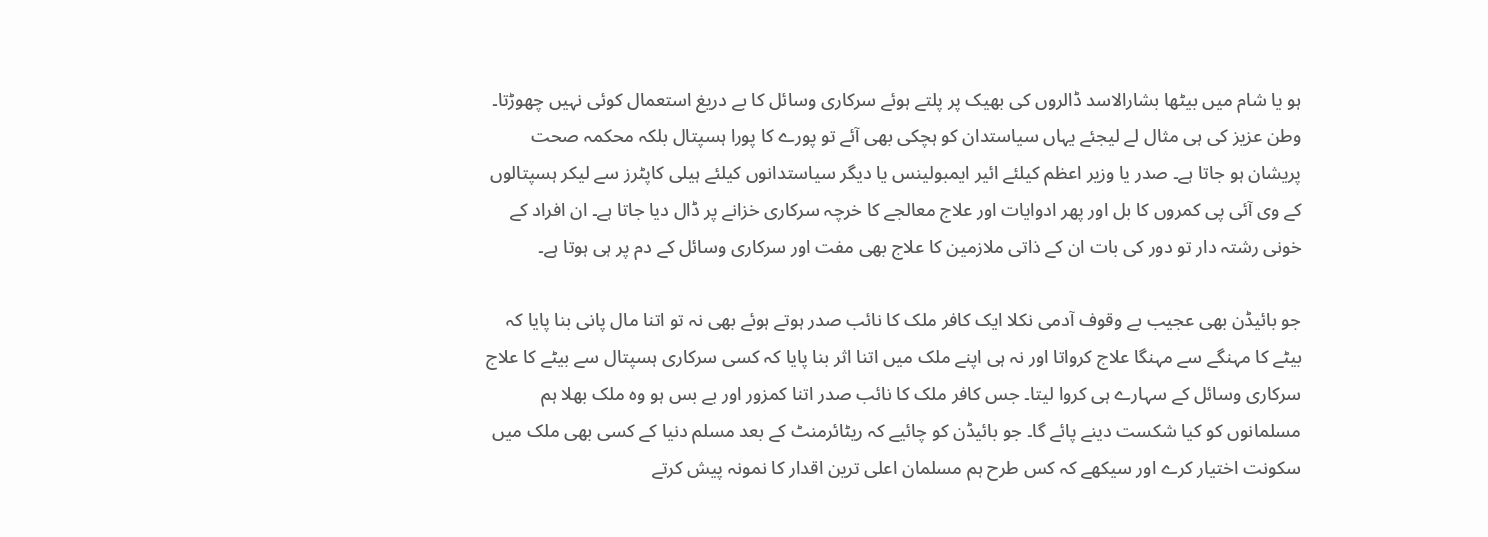ہو یا شام میں بیٹھا بشارالاسد ڈالروں کی بھیک پر پلتے ہوئے سرکاری وسائل کا بے دریغ استعمال کوئی نہیں چھوڑتا۔ وطن عزیز کی ہی مثال لے لیجئے یہاں سیاستدان کو ہچکی بھی آئے تو پورے کا پورا ہسپتال بلکہ محکمہ صحت پریشان ہو جاتا ہے۔ صدر یا وزیر اعظم کیلئے ائیر ایمبولینس یا دیگر سیاستدانوں کیلئے ہیلی کاپٹرز سے لیکر ہسپتالوں کے وی آئی پی کمروں کا بل اور پھر ادوایات اور علاج معالجے کا خرچہ سرکاری خزانے پر ڈال دیا جاتا ہے۔ ان افراد کے خونی رشتہ دار تو دور کی بات ان کے ذاتی ملازمین کا علاج بھی مفت اور سرکاری وسائل کے دم پر ہی ہوتا ہے۔

جو بائیڈن بھی عجیب بے وقوف آدمی نکلا ایک کافر ملک کا نائب صدر ہوتے ہوئے بھی نہ تو اتنا مال پانی بنا پایا کہ بیٹے کا مہنگے سے مہنگا علاج کرواتا اور نہ ہی اپنے ملک میں اتنا اثر بنا پایا کہ کسی سرکاری ہسپتال سے بیٹے کا علاج سرکاری وسائل کے سہارے ہی کروا لیتا۔ جس کافر ملک کا نائب صدر اتنا کمزور اور بے بس ہو وہ ملک بھلا ہم مسلمانوں کو کیا شکست دینے پائے گا۔ جو بائیڈن کو چائیے کہ ریٹائرمنٹ کے بعد مسلم دنیا کے کسی بھی ملک میں سکونت اختیار کرے اور سیکھے کہ کس طرح ہم مسلمان اعلی ترین اقدار کا نمونہ پیش کرتے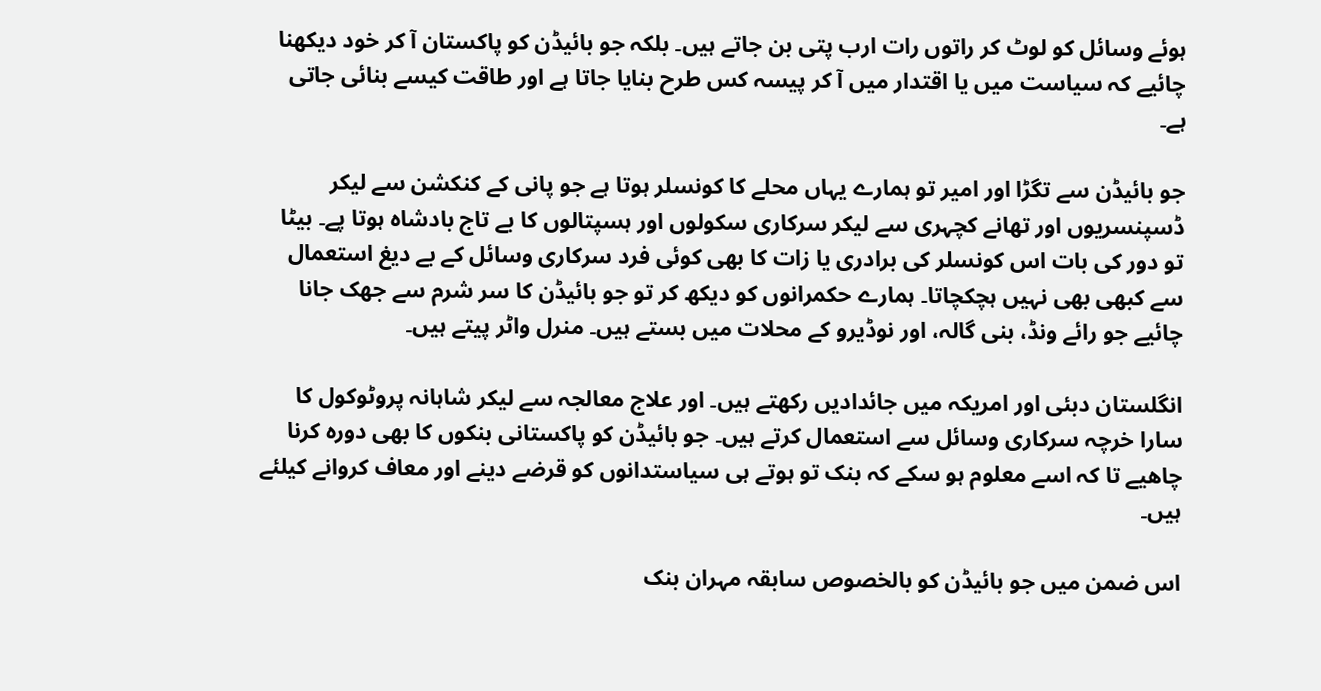ہوئے وسائل کو لوٹ کر راتوں رات ارب پتی بن جاتے ہیں۔ بلکہ جو بائیڈن کو پاکستان آ کر خود دیکھنا چائیے کہ سیاست میں یا اقتدار میں آ کر پیسہ کس طرح بنایا جاتا ہے اور طاقت کیسے بنائی جاتی ہے۔

جو بائیڈن سے تگڑا اور امیر تو ہمارے یہاں محلے کا کونسلر ہوتا ہے جو پانی کے کنکشن سے لیکر ڈسپنسریوں اور تھانے کچہری سے لیکر سرکاری سکولوں اور ہسپتالوں کا بے تاج بادشاہ ہوتا پے۔ بیٹا تو دور کی بات اس کونسلر کی برادری یا زات کا بھی کوئی فرد سرکاری وسائل کے بے دیغ استعمال سے کبھی بھی نہیں ہچکچاتا۔ ہمارے حکمرانوں کو دیکھ کر تو جو بائیڈن کا سر شرم سے جھک جانا چائیے جو رائے ونڈ، بنی گالہ، اور نوڈیرو کے محلات میں بستے ہیں۔ منرل واٹر پیتے ہیں۔

انگلستان دبئی اور امریکہ میں جائدادیں رکھتے ہیں۔ اور علاج معالجہ سے لیکر شاہانہ پروٹوکول کا سارا خرچہ سرکاری وسائل سے استعمال کرتے ہیں۔ جو بائیڈن کو پاکستانی بنکوں کا بھی دورہ کرنا چاھیے تا کہ اسے معلوم ہو سکے کہ بنک تو ہوتے ہی سیاستدانوں کو قرضے دینے اور معاف کروانے کیلئے ہیں۔

اس ضمن میں جو بائیڈن کو بالخصوص سابقہ مہران بنک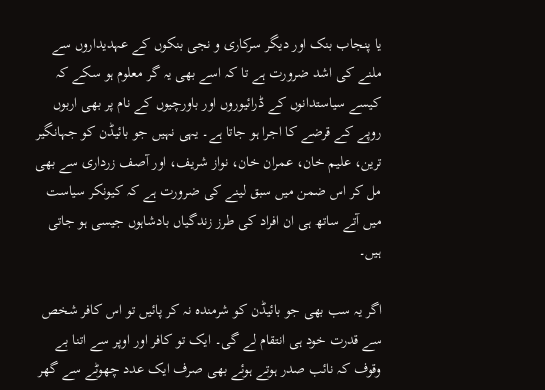یا پنجاب بنک اور دیگر سرکاری و نجی بنکوں کے عہدیداروں سے ملنے کی اشد ضرورت ہے تا کہ اسے بھی یہ گر معلوم ہو سکے کہ کیسے سیاستدانوں کے ڈرائیوروں اور باورچیوں کے نام پر بھی اربوں روپے کے قرضے کا اجرا ہو جاتا ہے۔ یہی نہیں جو بائیڈن کو جہانگیر ترین، علیم خان، عمران خان، نواز شریف، اور آصف زرداری سے بھی مل کر اس ضمن میں سبق لینے کی ضرورت ہے کہ کیونکر سیاست میں آتے ساتھ ہی ان افراد کی طرز زندگیاں بادشاہوں جیسی ہو جاتی ہیں۔

اگر یہ سب بھی جو بائیڈن کو شرمندہ نہ کر پائیں تو اس کافر شخص سے قدرت خود ہی انتقام لے گی۔ ایک تو کافر اور اوپر سے اتنا بے وقوف کہ نائب صدر ہوتے ہوئے بھی صرف ایک عدد چھوٹے سے گھر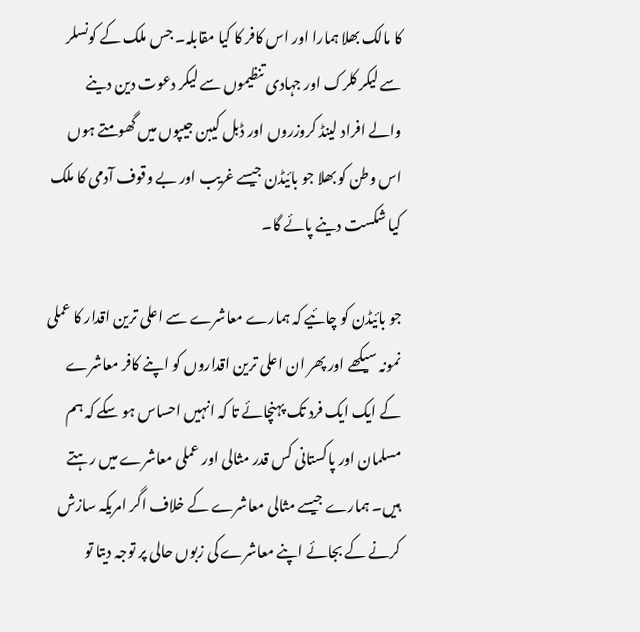کا مالک بھلا ہمارا اور اس کافر کا کیا مقابلہ۔ جس ملک کے کونسلر سے لیکر کلرک اور جہادی تنظیموں سے لیکر دعوت دین دینے والے افراد لینڈ کروزروں اور ڈبل کیبن جیپوں میں گھومتے ہوں اس وطن کو بھلا جو بائیڈن جیسے غریب اور بے وقوف آدمی کا ملک کیا شکست دینے پائے گا۔

جو بائیڈن کو چائیے کہ ہمارے معاشرے سے اعلی ترین اقدار کا عملی نمونہ سیکھے اور پھر ان اعلی ترین اقداروں کو اپنے کافر معاشرے کے ایک ایک فرد تک پہنچائے تا کہ انہیں احساس ہو سکے کہ ہم مسلمان اور پاکستانی کس قدر مثالی اور عملی معاشرے میں رہتے ہیں۔ ہمارے جیسے مثالی معاشرے کے خلاف اگر امریکہ سازش کرنے کے بجائے اپنے معاشرے کی زبوں حالی پر توجہ دیتا تو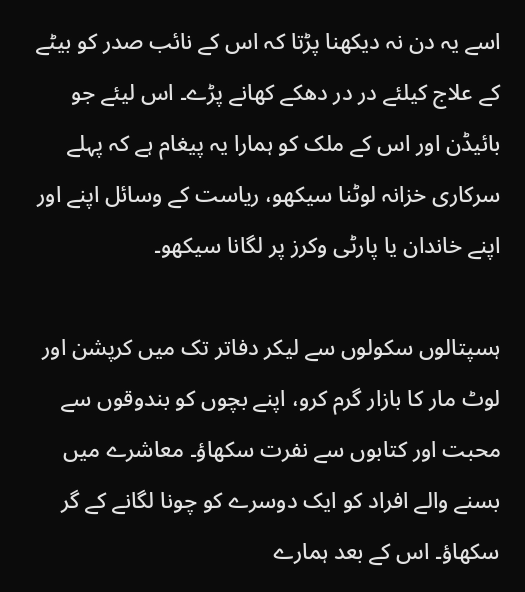اسے یہ دن نہ دیکھنا پڑتا کہ اس کے نائب صدر کو بیٹے کے علاج کیلئے در در دھکے کھانے پڑے۔ اس لیئے جو بائیڈن اور اس کے ملک کو ہمارا یہ پیغام ہے کہ پہلے سرکاری خزانہ لوٹنا سیکھو، ریاست کے وسائل اپنے اور اپنے خاندان یا پارٹی وکرز پر لگانا سیکھو۔

ہسپتالوں سکولوں سے لیکر دفاتر تک میں کرپشن اور لوٹ مار کا بازار گرم کرو، اپنے بچوں کو بندوقوں سے محبت اور کتابوں سے نفرت سکھاؤ۔ معاشرے میں بسنے والے افراد کو ایک دوسرے کو چونا لگانے کے گر سکھاؤ۔ اس کے بعد ہمارے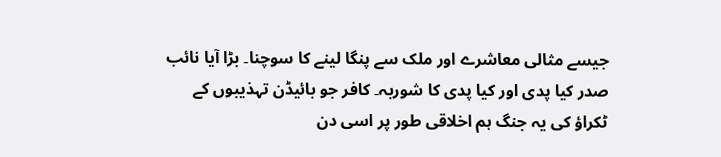جیسے مثالی معاشرے اور ملک سے پنگا لینے کا سوچنا۔ بڑا آیا نائب صدر کیا پدی اور کیا پدی کا شوربہ۔ کافر جو بائیڈن تہذیبوں کے ٹکراؤ کی یہ جنگ ہم اخلاقی طور پر اسی دن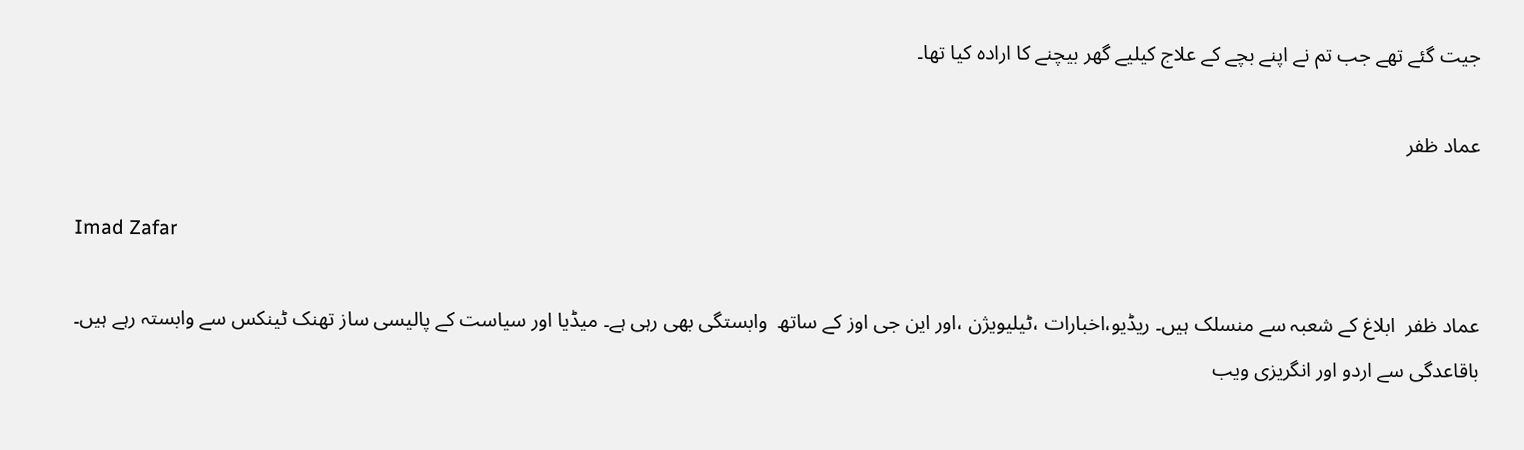جیت گئے تھے جب تم نے اپنے بچے کے علاج کیلیے گھر بیچنے کا ارادہ کیا تھا۔

عماد ظفر

Imad Zafar

عماد ظفر  ابلاغ کے شعبہ سے منسلک ہیں۔ ریڈیو،اخبارات ،ٹیلیویژن ،اور این جی اوز کے ساتھ  وابستگی بھی رہی ہے۔ میڈیا اور سیاست کے پالیسی ساز تھنک ٹینکس سے وابستہ رہے ہیں۔ باقاعدگی سے اردو اور انگریزی ویب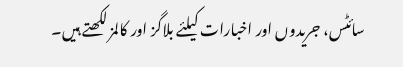سائٹس، جریدوں اور اخبارات کیلئے بلاگز اور کالمز لکھتے ہیں۔